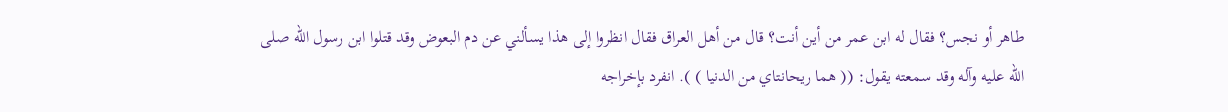طاهر أو نجس؟ فقال له ابن عمر من أين أنت؟ قال من أهل العراق فقال انظروا إلى هذا يسألني عن دم البعوض وقد قتلوا ابن رسول الله صلى الله عليه وآله وقد سمعته يقول: (( هما ريحانتاي من الدنيا ) ). انفرد بإخراجه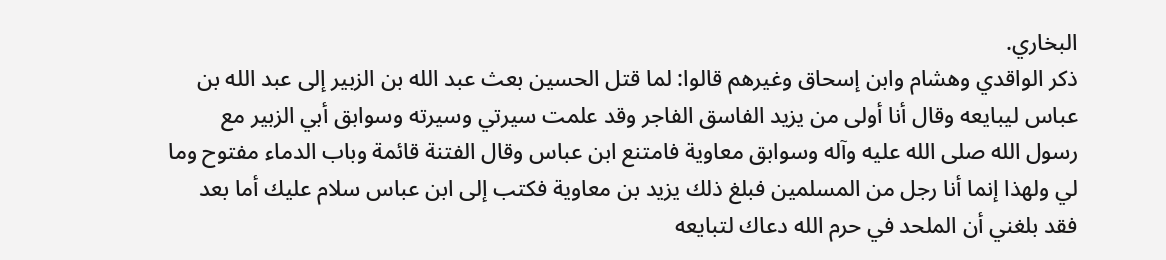البخاري.
ذكر الواقدي وهشام وابن إسحاق وغيرهم قالوا: لما قتل الحسين بعث عبد الله بن الزبير إلى عبد الله بن عباس ليبايعه وقال أنا أولى من يزيد الفاسق الفاجر وقد علمت سيرتي وسيرته وسوابق أبي الزبير مع رسول الله صلى الله عليه وآله وسوابق معاوية فامتنع ابن عباس وقال الفتنة قائمة وباب الدماء مفتوح وما لي ولهذا إنما أنا رجل من المسلمين فبلغ ذلك يزيد بن معاوية فكتب إلى ابن عباس سلام عليك أما بعد فقد بلغني أن الملحد في حرم الله دعاك لتبايعه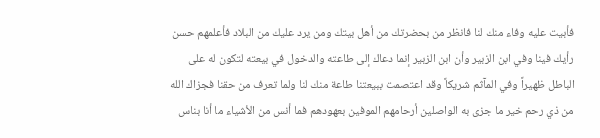فأبيت عليه وفاء منك لنا فانظر من بحضرتك من أهل بيتك ومن يرد عليك من البلاد فأعلمهم حسن رأيك فينا وفي ابن الزبير وأن ابن الزبير إنما دعاك إلى طاعته والدخول في بيعته لتكون له على الباطل ظهيراً وفي المآثم شريكاً وقد اعتصمت ببيعتنا طاعة منك لنا ولما تعرف من حقنا فجزاك الله من ذي رحم خير ما جزى به الواصلين أرحامهم الموفين بعهودهم فما أنس من الأشياء ما أنا بناس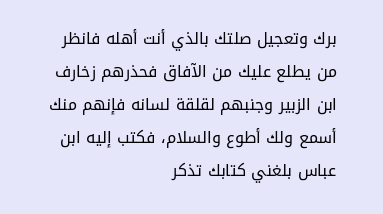برك وتعجيل صلتك بالذي أنت أهله فانظر من يطلع عليك من الآفاق فحذرهم زخارف ابن الزبير وجنبهم لقلقة لسانه فإنهم منك أسمع ولك أطوع والسلام، فكتب إليه ابن عباس بلغني كتابك تذكر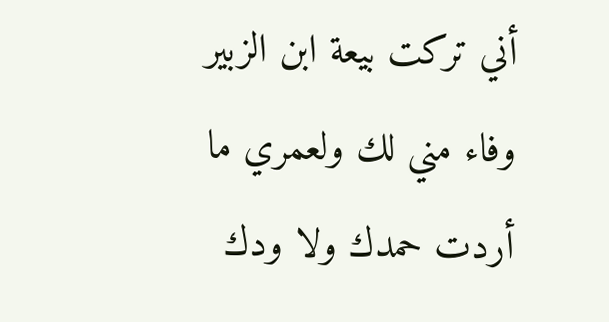أني تركت بيعة ابن الزبير وفاء مني لك ولعمري ما أردت حمدك ولا ودك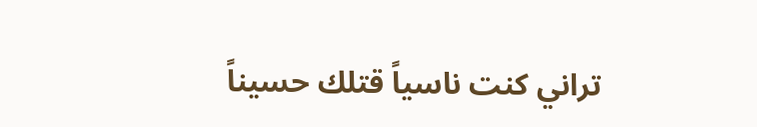تراني كنت ناسياً قتلك حسيناً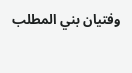وفتيان بني المطلب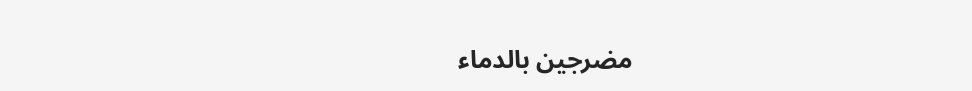مضرجين بالدماء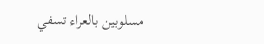مسلوبين بالعراء تسفي